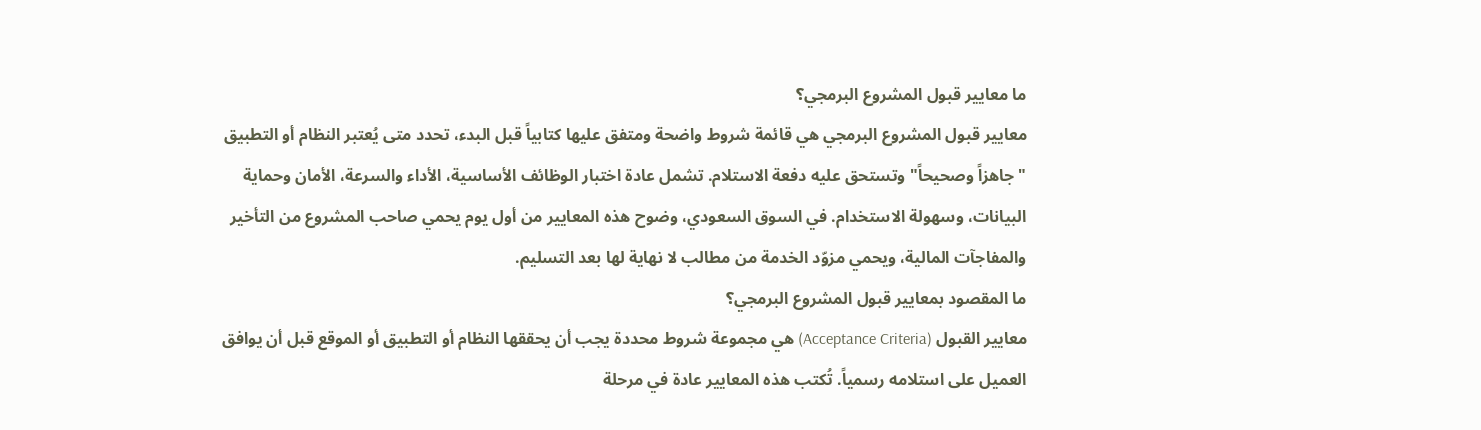ما معايير قبول المشروع البرمجي؟
معايير قبول المشروع البرمجي هي قائمة شروط واضحة ومتفق عليها كتابياً قبل البدء، تحدد متى يُعتبر النظام أو التطبيق "جاهزاً وصحيحاً" وتستحق عليه دفعة الاستلام. تشمل عادة اختبار الوظائف الأساسية، الأداء والسرعة، الأمان وحماية البيانات، وسهولة الاستخدام. في السوق السعودي، وضوح هذه المعايير من أول يوم يحمي صاحب المشروع من التأخير والمفاجآت المالية، ويحمي مزوّد الخدمة من مطالب لا نهاية لها بعد التسليم.
ما المقصود بمعايير قبول المشروع البرمجي؟
معايير القبول (Acceptance Criteria) هي مجموعة شروط محددة يجب أن يحققها النظام أو التطبيق أو الموقع قبل أن يوافق العميل على استلامه رسمياً. تُكتب هذه المعايير عادة في مرحلة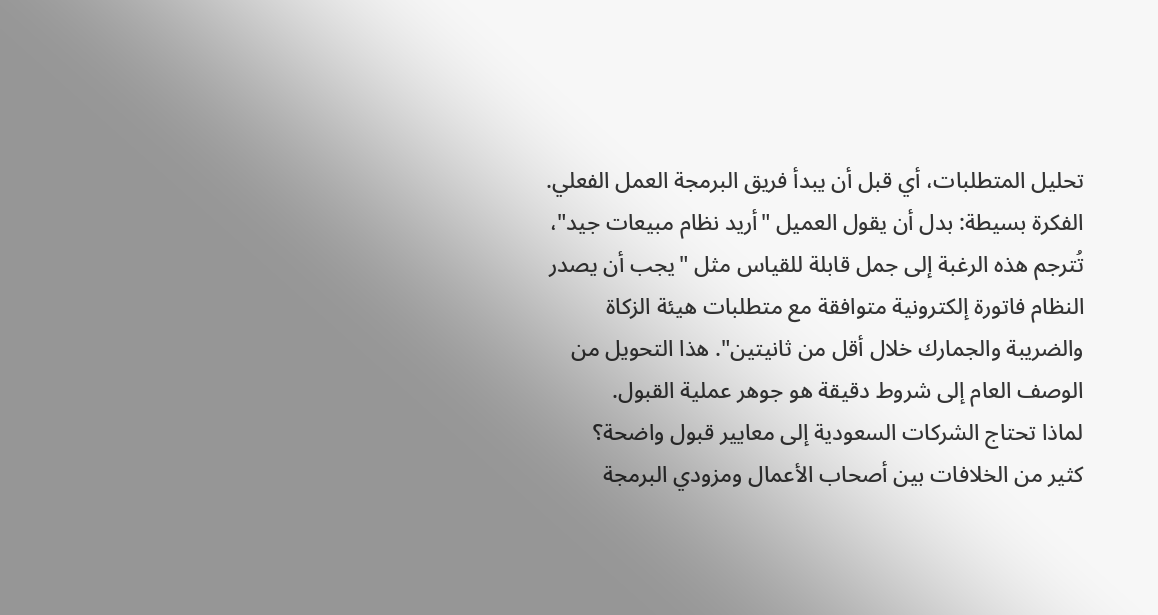تحليل المتطلبات، أي قبل أن يبدأ فريق البرمجة العمل الفعلي.
الفكرة بسيطة: بدل أن يقول العميل "أريد نظام مبيعات جيد"، تُترجم هذه الرغبة إلى جمل قابلة للقياس مثل "يجب أن يصدر النظام فاتورة إلكترونية متوافقة مع متطلبات هيئة الزكاة والضريبة والجمارك خلال أقل من ثانيتين". هذا التحويل من الوصف العام إلى شروط دقيقة هو جوهر عملية القبول.
لماذا تحتاج الشركات السعودية إلى معايير قبول واضحة؟
كثير من الخلافات بين أصحاب الأعمال ومزودي البرمجة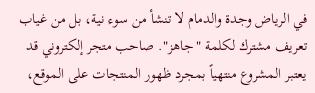في الرياض وجدة والدمام لا تنشأ من سوء نية، بل من غياب تعريف مشترك لكلمة "جاهز". صاحب متجر إلكتروني قد يعتبر المشروع منتهياً بمجرد ظهور المنتجات على الموقع،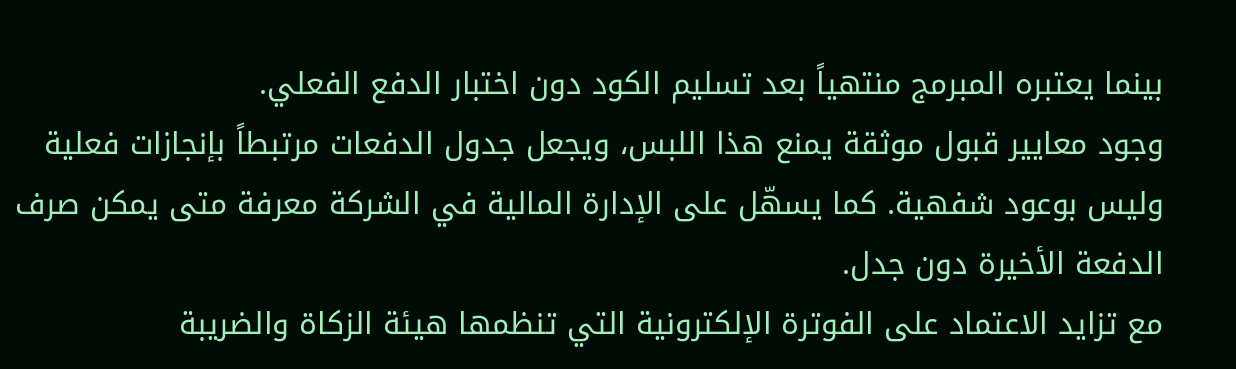بينما يعتبره المبرمج منتهياً بعد تسليم الكود دون اختبار الدفع الفعلي.
وجود معايير قبول موثقة يمنع هذا اللبس، ويجعل جدول الدفعات مرتبطاً بإنجازات فعلية وليس بوعود شفهية. كما يسهّل على الإدارة المالية في الشركة معرفة متى يمكن صرف الدفعة الأخيرة دون جدل.
مع تزايد الاعتماد على الفوترة الإلكترونية التي تنظمها هيئة الزكاة والضريبة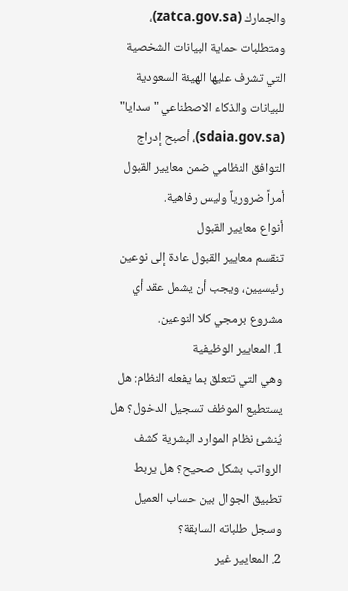والجمارك (zatca.gov.sa)، ومتطلبات حماية البيانات الشخصية التي تشرف عليها الهيئة السعودية للبيانات والذكاء الاصطناعي "سدايا" (sdaia.gov.sa)، أصبح إدراج التوافق النظامي ضمن معايير القبول أمراً ضرورياً وليس رفاهية.
أنواع معايير القبول
تنقسم معايير القبول عادة إلى نوعين رئيسيين، ويجب أن يشمل عقد أي مشروع برمجي كلا النوعين.
1. المعايير الوظيفية
وهي التي تتعلق بما يفعله النظام: هل يستطيع الموظف تسجيل الدخول؟ هل يُنشئ نظام الموارد البشرية كشف الرواتب بشكل صحيح؟ هل يربط تطبيق الجوال بين حساب العميل وسجل طلباته السابقة؟
2. المعايير غير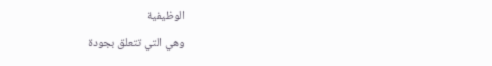الوظيفية
وهي التي تتعلق بجودة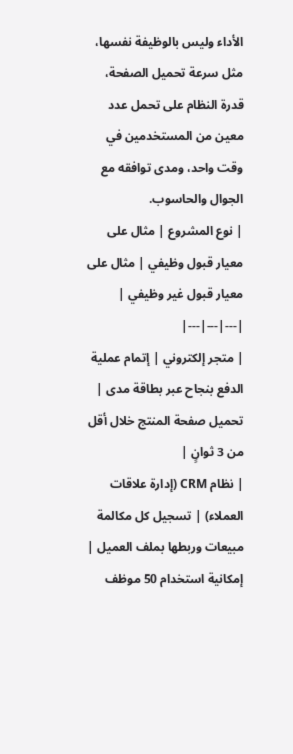الأداء وليس بالوظيفة نفسها، مثل سرعة تحميل الصفحة، قدرة النظام على تحمل عدد معين من المستخدمين في وقت واحد، ومدى توافقه مع الجوال والحاسوب.
| نوع المشروع | مثال على معيار قبول وظيفي | مثال على معيار قبول غير وظيفي |
|---|---|---|
| متجر إلكتروني | إتمام عملية الدفع بنجاح عبر بطاقة مدى | تحميل صفحة المنتج خلال أقل من 3 ثوانٍ |
| نظام CRM (إدارة علاقات العملاء) | تسجيل كل مكالمة مبيعات وربطها بملف العميل | إمكانية استخدام 50 موظف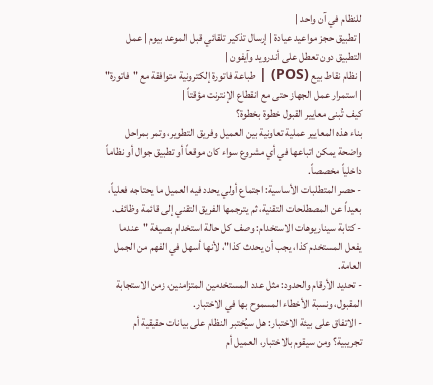للنظام في آن واحد |
| تطبيق حجز مواعيد عيادة | إرسال تذكير تلقائي قبل الموعد بيوم | عمل التطبيق دون تعطل على أندرويد وآيفون |
| نظام نقاط بيع (POS) | طباعة فاتورة إلكترونية متوافقة مع "فاتورة" | استمرار عمل الجهاز حتى مع انقطاع الإنترنت مؤقتاً |
كيف تُبنى معايير القبول خطوة بخطوة؟
بناء هذه المعايير عملية تعاونية بين العميل وفريق التطوير، وتمر بمراحل واضحة يمكن اتباعها في أي مشروع سواء كان موقعاً أو تطبيق جوال أو نظاماً داخلياً مخصصاً.
- حصر المتطلبات الأساسية: اجتماع أولي يحدد فيه العميل ما يحتاجه فعلياً، بعيداً عن المصطلحات التقنية، ثم يترجمها الفريق التقني إلى قائمة وظائف.
- كتابة سيناريوهات الاستخدام: وصف كل حالة استخدام بصيغة "عندما يفعل المستخدم كذا، يجب أن يحدث كذا"، لأنها أسهل في الفهم من الجمل العامة.
- تحديد الأرقام والحدود: مثل عدد المستخدمين المتزامنين، زمن الاستجابة المقبول، ونسبة الأخطاء المسموح بها في الاختبار.
- الاتفاق على بيئة الاختبار: هل سيُختبر النظام على بيانات حقيقية أم تجريبية؟ ومن سيقوم بالاختبار، العميل أم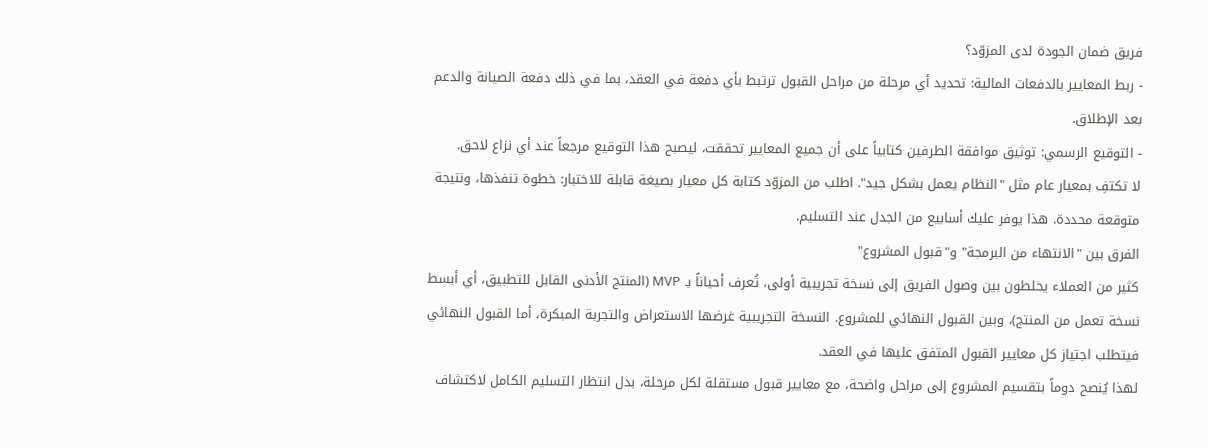فريق ضمان الجودة لدى المزوّد؟
- ربط المعايير بالدفعات المالية: تحديد أي مرحلة من مراحل القبول ترتبط بأي دفعة في العقد، بما في ذلك دفعة الصيانة والدعم بعد الإطلاق.
- التوقيع الرسمي: توثيق موافقة الطرفين كتابياً على أن جميع المعايير تحققت، ليصبح هذا التوقيع مرجعاً عند أي نزاع لاحق.
لا تكتفِ بمعيار عام مثل "النظام يعمل بشكل جيد". اطلب من المزوّد كتابة كل معيار بصيغة قابلة للاختبار: خطوة تنفذها، ونتيجة متوقعة محددة. هذا يوفر عليك أسابيع من الجدل عند التسليم.
الفرق بين "الانتهاء من البرمجة" و"قبول المشروع"
كثير من العملاء يخلطون بين وصول الفريق إلى نسخة تجريبية أولى، تُعرف أحياناً بـ MVP (المنتج الأدنى القابل للتطبيق، أي أبسط نسخة تعمل من المنتج)، وبين القبول النهائي للمشروع. النسخة التجريبية غرضها الاستعراض والتجربة المبكرة، أما القبول النهائي فيتطلب اجتياز كل معايير القبول المتفق عليها في العقد.
لهذا يُنصح دوماً بتقسيم المشروع إلى مراحل واضحة، مع معايير قبول مستقلة لكل مرحلة، بدل انتظار التسليم الكامل لاكتشاف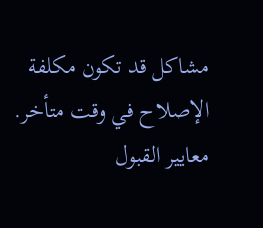مشاكل قد تكون مكلفة الإصلاح في وقت متأخر.
معايير القبول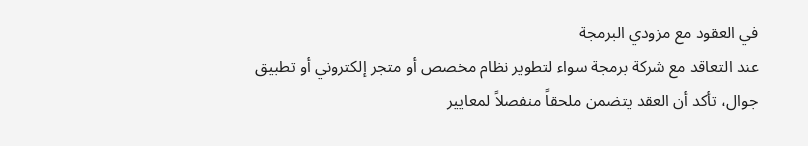في العقود مع مزودي البرمجة
عند التعاقد مع شركة برمجة سواء لتطوير نظام مخصص أو متجر إلكتروني أو تطبيق جوال، تأكد أن العقد يتضمن ملحقاً منفصلاً لمعايير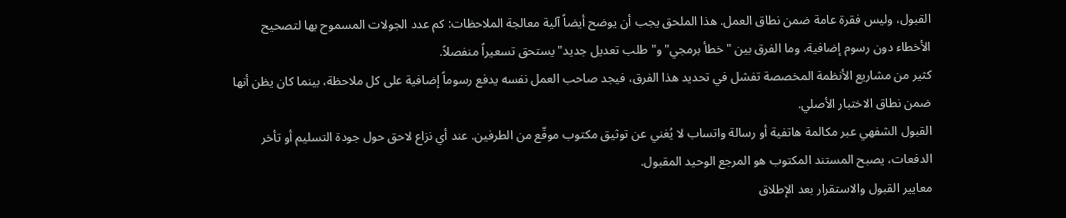القبول، وليس فقرة عامة ضمن نطاق العمل. هذا الملحق يجب أن يوضح أيضاً آلية معالجة الملاحظات: كم عدد الجولات المسموح بها لتصحيح الأخطاء دون رسوم إضافية، وما الفرق بين "خطأ برمجي" و"طلب تعديل جديد" يستحق تسعيراً منفصلاً.
كثير من مشاريع الأنظمة المخصصة تفشل في تحديد هذا الفرق، فيجد صاحب العمل نفسه يدفع رسوماً إضافية على كل ملاحظة، بينما كان يظن أنها ضمن نطاق الاختبار الأصلي.
القبول الشفهي عبر مكالمة هاتفية أو رسالة واتساب لا يُغني عن توثيق مكتوب موقّع من الطرفين. عند أي نزاع لاحق حول جودة التسليم أو تأخر الدفعات، يصبح المستند المكتوب هو المرجع الوحيد المقبول.
معايير القبول والاستقرار بعد الإطلاق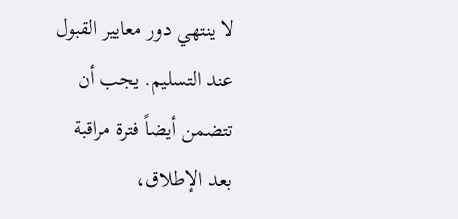لا ينتهي دور معايير القبول عند التسليم. يجب أن تتضمن أيضاً فترة مراقبة بعد الإطلاق،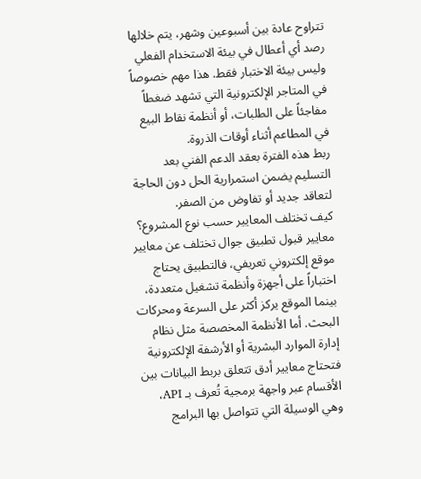تتراوح عادة بين أسبوعين وشهر، يتم خلالها رصد أي أعطال في بيئة الاستخدام الفعلي وليس بيئة الاختبار فقط. هذا مهم خصوصاً في المتاجر الإلكترونية التي تشهد ضغطاً مفاجئاً على الطلبات، أو أنظمة نقاط البيع في المطاعم أثناء أوقات الذروة.
ربط هذه الفترة بعقد الدعم الفني بعد التسليم يضمن استمرارية الحل دون الحاجة لتعاقد جديد أو تفاوض من الصفر.
كيف تختلف المعايير حسب نوع المشروع؟
معايير قبول تطبيق جوال تختلف عن معايير موقع إلكتروني تعريفي، فالتطبيق يحتاج اختباراً على أجهزة وأنظمة تشغيل متعددة، بينما الموقع يركز أكثر على السرعة ومحركات البحث. أما الأنظمة المخصصة مثل نظام إدارة الموارد البشرية أو الأرشفة الإلكترونية فتحتاج معايير أدق تتعلق بربط البيانات بين الأقسام عبر واجهة برمجية تُعرف بـ API، وهي الوسيلة التي تتواصل بها البرامج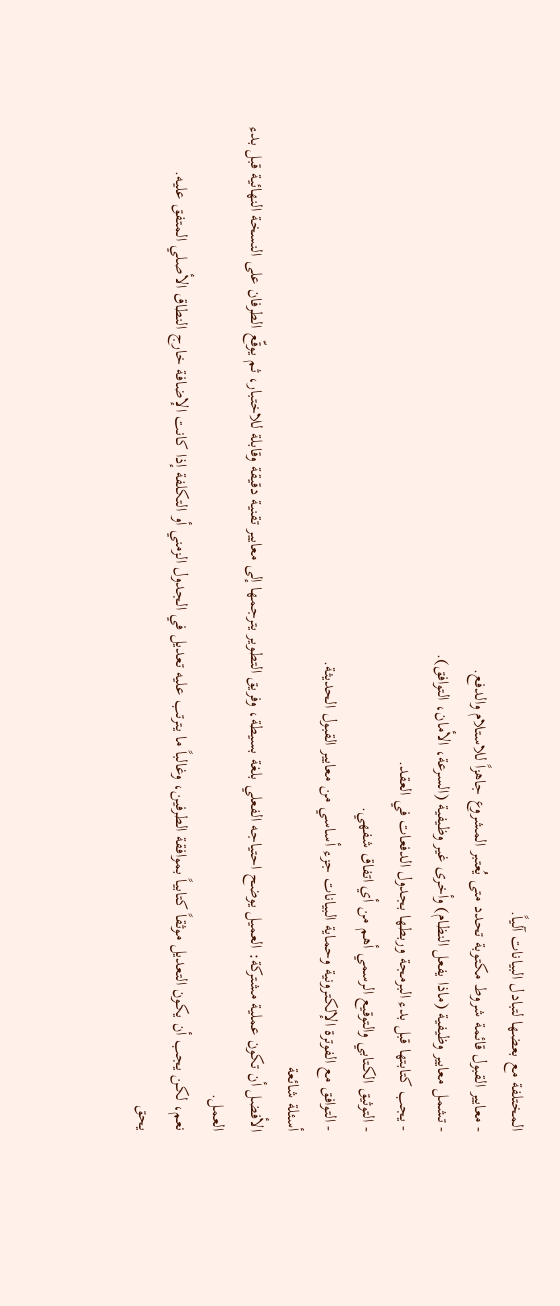المختلفة مع بعضها لتبادل البيانات آلياً.
- معايير القبول قائمة شروط مكتوبة تحدد متى يُعتبر المشروع جاهزاً للاستلام والدفع.
- تشمل معايير وظيفية (ماذا يفعل النظام) وأخرى غير وظيفية (السرعة، الأمان، التوافق).
- يجب كتابتها قبل بدء البرمجة وربطها بجدول الدفعات في العقد.
- التوثيق الكتابي والتوقيع الرسمي أهم من أي اتفاق شفهي.
- التوافق مع الفوترة الإلكترونية وحماية البيانات جزء أساسي من معايير القبول الحديثة.
أسئلة شائعة
الأفضل أن تكون عملية مشتركة: العميل يوضح احتياجه الفعلي بلغة بسيطة، وفريق التطوير يترجمها إلى معايير تقنية دقيقة وقابلة للاختبار، ثم يوقّع الطرفان على النسخة النهائية قبل بدء العمل.
نعم، لكن يجب أن يكون التعديل موثقاً كتابياً بموافقة الطرفين، وغالباً ما يترتب عليه تعديل في الجدول الزمني أو التكلفة إذا كانت الإضافة خارج النطاق الأصلي المتفق عليه.
يحق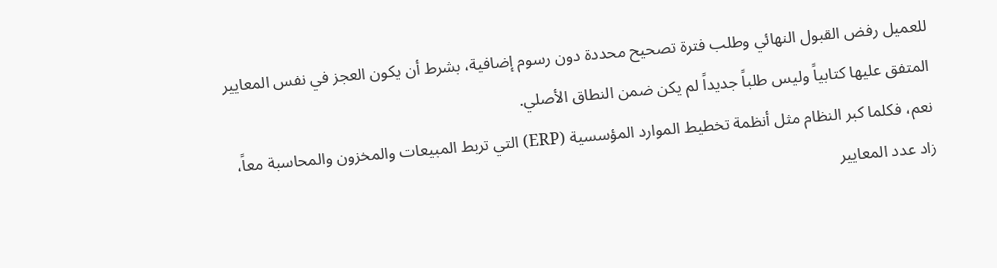للعميل رفض القبول النهائي وطلب فترة تصحيح محددة دون رسوم إضافية، بشرط أن يكون العجز في نفس المعايير المتفق عليها كتابياً وليس طلباً جديداً لم يكن ضمن النطاق الأصلي.
نعم، فكلما كبر النظام مثل أنظمة تخطيط الموارد المؤسسية (ERP) التي تربط المبيعات والمخزون والمحاسبة معاً، زاد عدد المعايير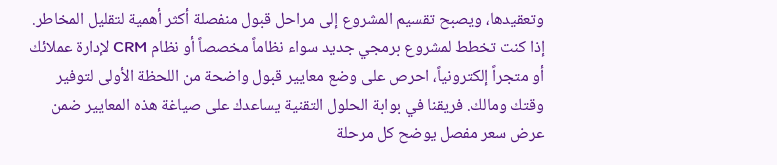وتعقيدها، ويصبح تقسيم المشروع إلى مراحل قبول منفصلة أكثر أهمية لتقليل المخاطر.
إذا كنت تخطط لمشروع برمجي جديد سواء نظاماً مخصصاً أو نظام CRM لإدارة عملائك أو متجراً إلكترونياً، احرص على وضع معايير قبول واضحة من اللحظة الأولى لتوفير وقتك ومالك. فريقنا في بوابة الحلول التقنية يساعدك على صياغة هذه المعايير ضمن عرض سعر مفصل يوضح كل مرحلة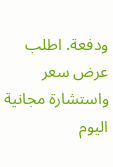ودفعة. اطلب عرض سعر واستشارة مجانية اليوم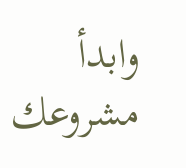وابدأ مشروعك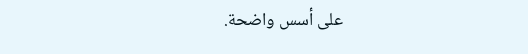على أسس واضحة.